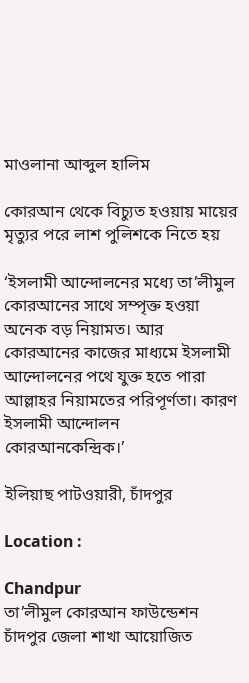মাওলানা আব্দুল হালিম

কোরআন থেকে বিচ্যুত হওয়ায় মায়ের মৃত্যুর পরে লাশ পুলিশকে নিতে হয়

‘ইসলামী আন্দোলনের মধ্যে তা’লীমুল কোরআনের সাথে সম্পৃক্ত হওয়া অনেক বড় নিয়ামত। আর কোরআনের কাজের মাধ্যমে ইসলামী আন্দোলনের পথে যুক্ত হতে পারা আল্লাহর নিয়ামতের পরিপূর্ণতা। কারণ ইসলামী আন্দোলন কোরআনকেন্দ্রিক।’

ইলিয়াছ পাটওয়ারী, চাঁদপুর

Location :

Chandpur
তা’লীমুল কোরআন ফাউন্ডেশন চাঁদপুর জেলা শাখা আয়োজিত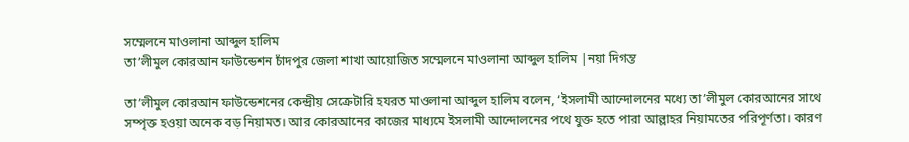সম্মেলনে মাওলানা আব্দুল হালিম
তা’লীমুল কোরআন ফাউন্ডেশন চাঁদপুর জেলা শাখা আয়োজিত সম্মেলনে মাওলানা আব্দুল হালিম |নয়া দিগন্ত

তা’লীমুল কোরআন ফাউন্ডেশনের কেন্দ্রীয় সেক্রেটারি হযরত মাওলানা আব্দুল হালিম বলেন, ‘ইসলামী আন্দোলনের মধ্যে তা’লীমুল কোরআনের সাথে সম্পৃক্ত হওয়া অনেক বড় নিয়ামত। আর কোরআনের কাজের মাধ্যমে ইসলামী আন্দোলনের পথে যুক্ত হতে পারা আল্লাহর নিয়ামতের পরিপূর্ণতা। কারণ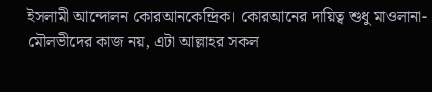ইসলামী আন্দোলন কোরআনকেন্দ্রিক। কোরআনের দায়িত্ব শুধু মাওলানা-মৌলভীদের কাজ নয়, এটা আল্লাহর সকল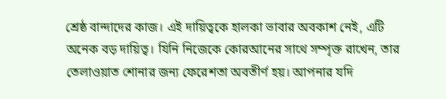শ্রেষ্ঠ বান্দাদের কাজ। এই দায়িত্বকে হালকা ভাবার অবকাশ নেই, এটি অনেক বড় দায়িত্ব। যিনি নিজেকে কোরআনের সাথে সম্পৃক্ত রাখেন, তার তেলাওয়াত শোনার জন্য ফেরেশতা অবতীর্ণ হয়। আপনার যদি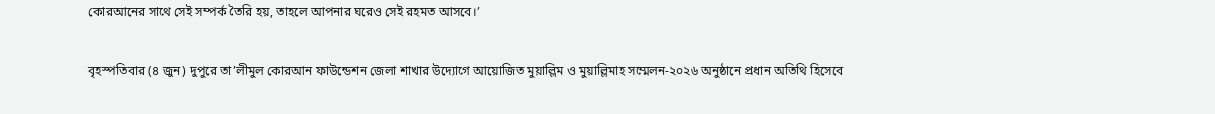কোরআনের সাথে সেই সম্পর্ক তৈরি হয়, তাহলে আপনার ঘরেও সেই রহমত আসবে।’

বৃহস্পতিবার (৪ জুন) দুপুরে তা’লীমুল কোরআন ফাউন্ডেশন জেলা শাখার উদ্যোগে আয়োজিত মুয়াল্লিম ও মুয়াল্লিমাহ সম্মেলন-২০২৬ অনুষ্ঠানে প্রধান অতিথি হিসেবে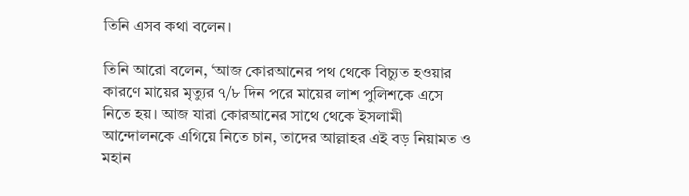তিনি এসব কথা বলেন।

তিনি আরো বলেন, ‘আজ কোরআনের পথ থেকে বিচ্যুত হওয়ার কারণে মায়ের মৃত্যুর ৭/৮ দিন পরে মায়ের লাশ পুলিশকে এসে নিতে হয়। আজ যারা কোরআনের সাথে থেকে ইসলামী আন্দোলনকে এগিয়ে নিতে চান, তাদের আল্লাহর এই বড় নিয়ামত ও মহান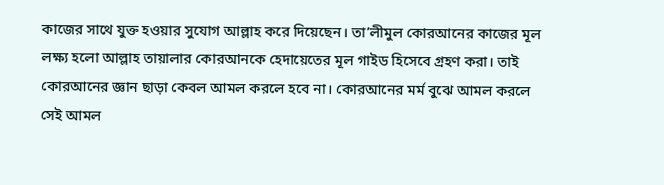কাজের সাথে যুক্ত হওয়ার সুযোগ আল্লাহ করে দিয়েছেন। তা’লীমুল কোরআনের কাজের ‍মূল লক্ষ্য হলো আল্লাহ তায়ালার কোরআনকে হেদায়েতের মূল গাইড হিসেবে গ্রহণ করা। তাই কোরআনের জ্ঞান ছাড়া কেবল আমল করলে হবে না। কোরআনের মর্ম বুঝে আমল করলে সেই আমল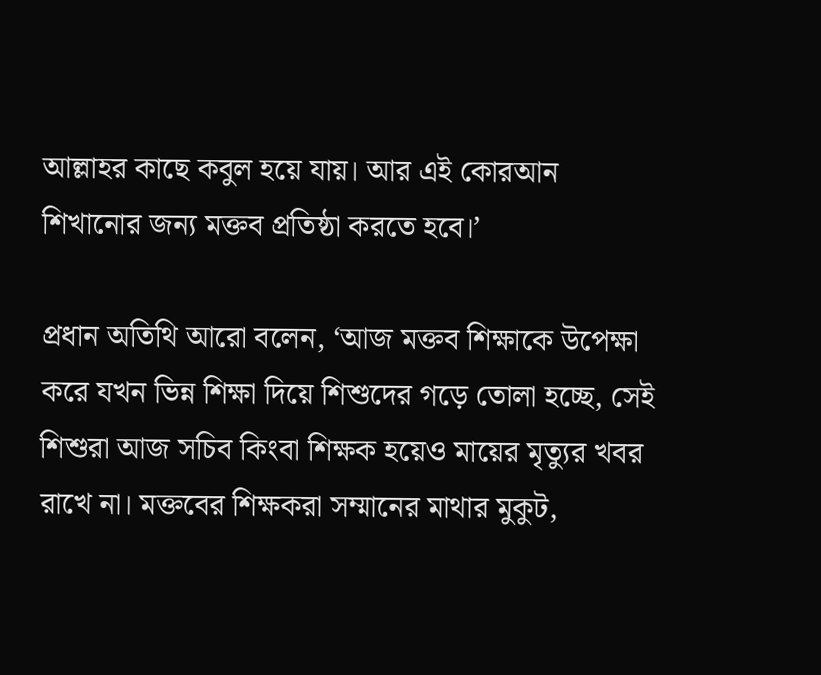আল্লাহর কাছে কবুল হয়ে যায়। আর এই কোরআন শিখানোর জন্য মক্তব প্রতিষ্ঠা করতে হবে।’

প্রধান অতিথি আরো বলেন, ‘আজ মক্তব শিক্ষাকে উপেক্ষা করে যখন ভিন্ন শিক্ষা দিয়ে শিশুদের গড়ে তোলা হচ্ছে, সেই শিশুরা আজ সচিব কিংবা শিক্ষক হয়েও মায়ের মৃত্যুর খবর রাখে না। মক্তবের শিক্ষকরা সম্মানের মাথার মুকুট,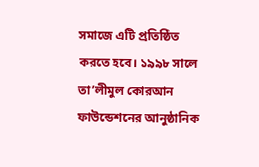সমাজে এটি প্রতিষ্ঠিত করতে হবে। ১৯৯৮ সালে তা’লীমুল কোরআন ফাউন্ডেশনের আনুষ্ঠানিক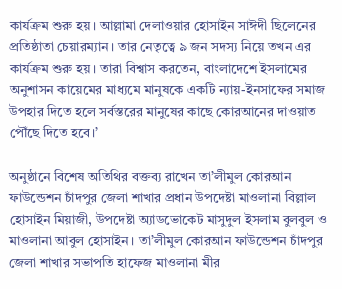কার্যক্রম শুরু হয়। আল্লামা দেলাওয়ার হোসাইন সাঈদী ছিলেনের প্রতিষ্ঠাতা চেয়ারম্যান। তার নেতৃত্বে ৯ জন সদস্য নিয়ে তখন এর কার্যক্রম শুরু হয়। তারা বিশ্বাস করতেন, বাংলাদেশে ইসলামের অনুশাসন কায়েমের মাধ্যমে মানুষকে একটি ন্যায়-ইনসাফের সমাজ উপহার দিতে হলে সর্বস্তরের মানুষের কাছে কোরআনের দাওয়াত পৌঁছে দিতে হবে।’

অনুষ্ঠানে বিশেষ অতিথির বক্তব্য রাখেন তা’লীমুল কোরআন ফাউন্ডেশন চাঁদপুর জেলা শাখার প্রধান উপদেষ্টা মাওলানা বিল্লাল হোসাইন মিয়াজী, উপদেষ্টা অ্যাডভোকেট মাসুদুল ইসলাম বুলবুল ও মাওলানা আবুল হোসাইন। তা’লীমুল কোরআন ফাউন্ডেশন চাঁদপুর জেলা শাখার সভাপতি হাফেজ মাওলানা মীর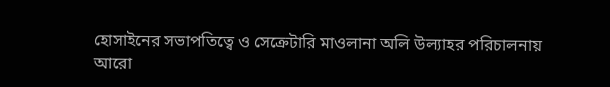হোসাইনের সভাপতিত্বে ও সেক্রেটারি মাওলানা অলি উল্যাহর পরিচালনায় আরো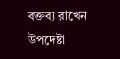বক্তব্য রাখেন উপদেষ্টা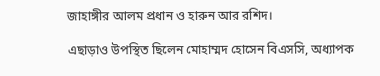জাহাঙ্গীর আলম প্রধান ও হারুন আর রশিদ।

এছাড়াও উপস্থিত ছিলেন মোহাম্মদ হোসেন বিএসসি, অধ্যাপক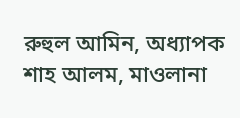রুহুল আমিন, অধ্যাপক শাহ আলম, মাওলানা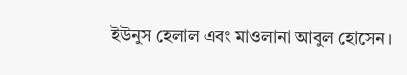ইউনুস হেলাল এবং মাওলানা আবুল হোসেন।